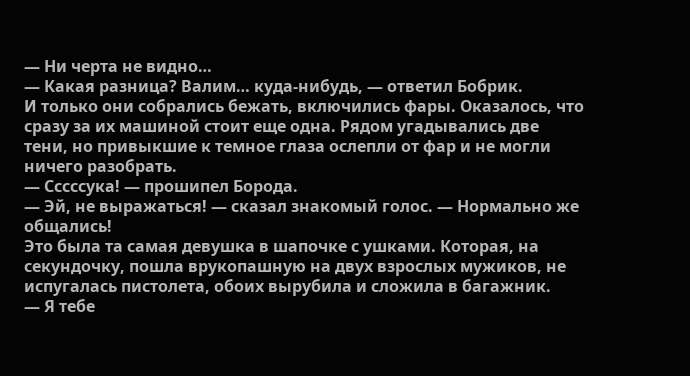— Ни черта не видно…
— Какая разница? Валим… куда-нибудь, — ответил Бобрик.
И только они собрались бежать, включились фары. Оказалось, что сразу за их машиной стоит еще одна. Рядом угадывались две тени, но привыкшие к темное глаза ослепли от фар и не могли ничего разобрать.
— Сссссука! — прошипел Борода.
— Эй, не выражаться! — сказал знакомый голос. — Нормально же общались!
Это была та самая девушка в шапочке с ушками. Которая, на секундочку, пошла врукопашную на двух взрослых мужиков, не испугалась пистолета, обоих вырубила и сложила в багажник.
— Я тебе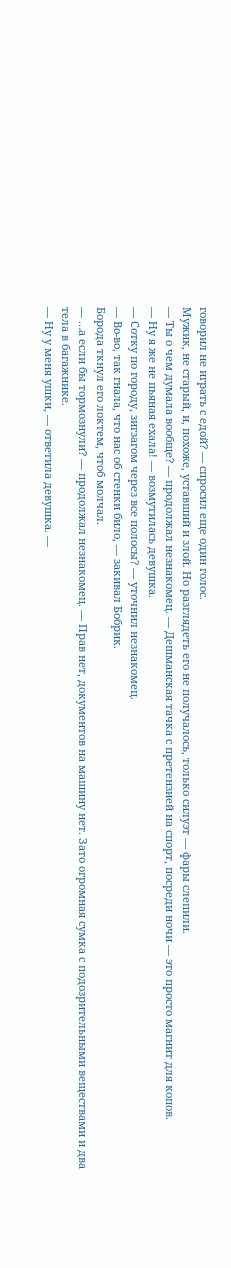говорил не играть с едой? — спросил еще один голос.
Мужик, не старый, и, похоже, уставший и злой. Но разглядеть его не получалось, только силуэт — фары слепили.
— Ты о чем думала вообще? — продолжал незнакомец. — Дешманская тачка с претензией на спорт, посреди ночи — это просто магнит для копов.
— Ну я же не пьяная ехала! — возмутилась девушка.
— Сотку по городу, зигзагом через все полосы? — уточнил незнакомец.
— Во-во, так гнала, что нас об стенки било, — закивал Бобрик.
Борода ткнул его локтем, чтоб молчал.
— …а если бы тормознули? — продолжал незнакомец. — Прав нет, документов на машину нет. Зато огромная сумка с подозрительными веществами и два тела в багажнике.
— Ну у меня ушки, — ответила девушка. —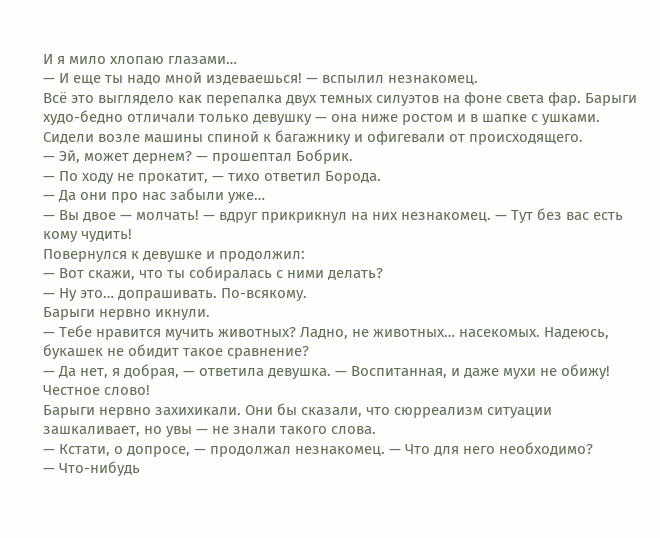И я мило хлопаю глазами…
— И еще ты надо мной издеваешься! — вспылил незнакомец.
Всё это выглядело как перепалка двух темных силуэтов на фоне света фар. Барыги худо-бедно отличали только девушку — она ниже ростом и в шапке с ушками. Сидели возле машины спиной к багажнику и офигевали от происходящего.
— Эй, может дернем? — прошептал Бобрик.
— По ходу не прокатит, — тихо ответил Борода.
— Да они про нас забыли уже…
— Вы двое — молчать! — вдруг прикрикнул на них незнакомец. — Тут без вас есть кому чудить!
Повернулся к девушке и продолжил:
— Вот скажи, что ты собиралась с ними делать?
— Ну это… допрашивать. По-всякому.
Барыги нервно икнули.
— Тебе нравится мучить животных? Ладно, не животных… насекомых. Надеюсь, букашек не обидит такое сравнение?
— Да нет, я добрая, — ответила девушка. — Воспитанная, и даже мухи не обижу! Честное слово!
Барыги нервно захихикали. Они бы сказали, что сюрреализм ситуации зашкаливает, но увы — не знали такого слова.
— Кстати, о допросе, — продолжал незнакомец. — Что для него необходимо?
— Что-нибудь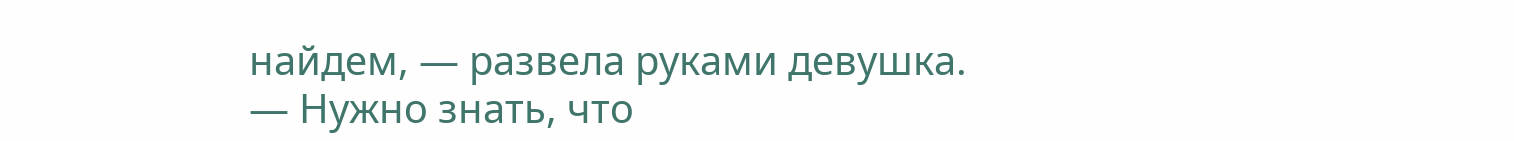найдем, — развела руками девушка.
— Нужно знать, что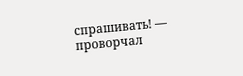спрашивать! — проворчал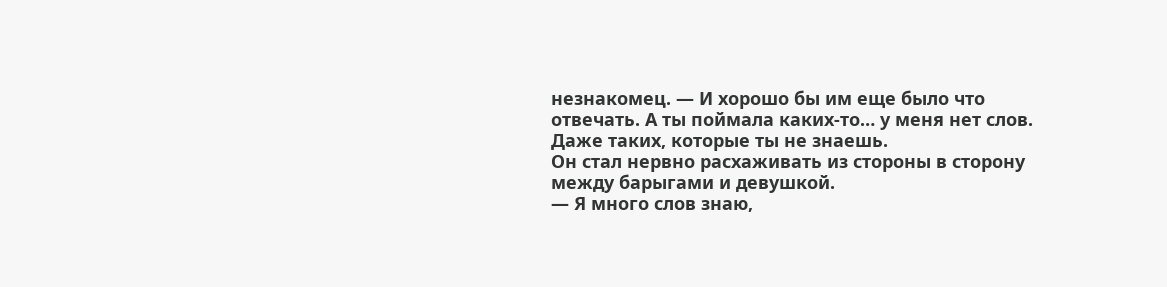незнакомец. — И хорошо бы им еще было что отвечать. А ты поймала каких-то… у меня нет слов. Даже таких, которые ты не знаешь.
Он стал нервно расхаживать из стороны в сторону между барыгами и девушкой.
— Я много слов знаю,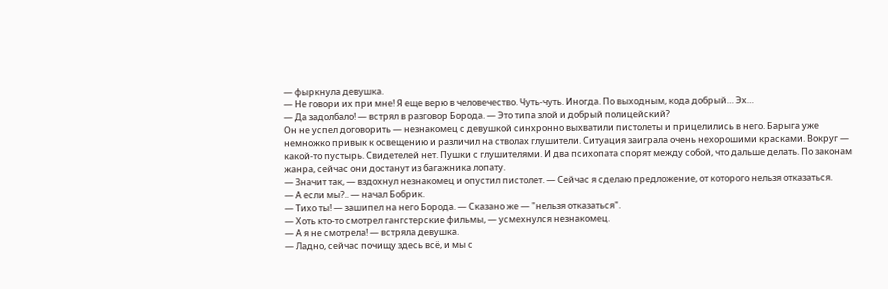— фыркнула девушка.
— Не говори их при мне! Я еще верю в человечество. Чуть-чуть. Иногда. По выходным, кода добрый… Эх…
— Да задолбало! — встрял в разговор Борода. — Это типа злой и добрый полицейский?
Он не успел договорить — незнакомец с девушкой синхронно выхватили пистолеты и прицелились в него. Барыга уже немножко привык к освещению и различил на стволах глушители. Ситуация заиграла очень нехорошими красками. Вокруг — какой-то пустырь. Свидетелей нет. Пушки с глушителями. И два психопата спорят между собой, что дальше делать. По законам жанра, сейчас они достанут из багажника лопату.
— Значит так, — вздохнул незнакомец и опустил пистолет. — Сейчас я сделаю предложение, от которого нельзя отказаться.
— А если мы?.. — начал Бобрик.
— Тихо ты! — зашипел на него Борода. — Сказано же — "нельзя отказаться".
— Хоть кто-то смотрел гангстерские фильмы, — усмехнулся незнакомец.
— А я не смотрела! — встряла девушка.
— Ладно, сейчас почищу здесь всё, и мы с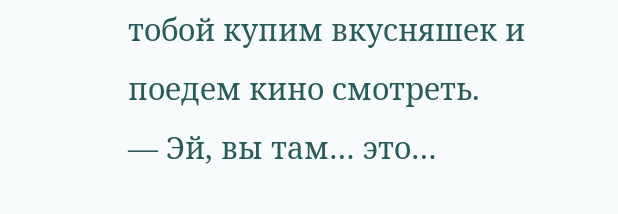тобой купим вкусняшек и поедем кино смотреть.
— Эй, вы там… это…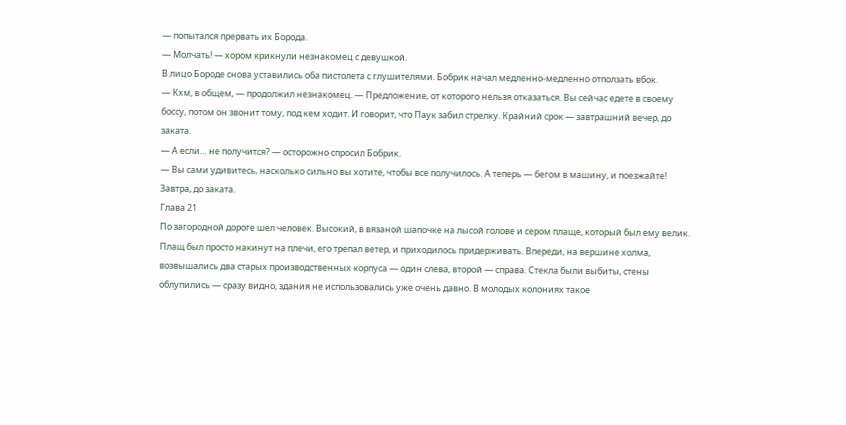— попытался прервать их Борода.
— Молчать! — хором крикнули незнакомец с девушкой.
В лицо Бороде снова уставились оба пистолета с глушителями. Бобрик начал медленно-медленно отползать вбок.
— Кхм, в общем, — продолжил незнакомец. — Предложение, от которого нельзя отказаться. Вы сейчас едете в своему боссу, потом он звонит тому, под кем ходит. И говорит, что Паук забил стрелку. Крайний срок — завтрашний вечер, до заката.
— А если… не получится? — осторожно спросил Бобрик.
— Вы сами удивитесь, насколько сильно вы хотите, чтобы все получилось. А теперь — бегом в машину, и поезжайте! Завтра, до заката.
Глава 21
По загородной дороге шел человек. Высокий, в вязаной шапочке на лысой голове и сером плаще, который был ему велик. Плащ был просто накинут на плечи, его трепал ветер, и приходилось придерживать. Впереди, на вершине холма, возвышались два старых производственных корпуса — один слева, второй — справа. Стекла были выбиты, стены облупились — сразу видно, здания не использовались уже очень давно. В молодых колониях такое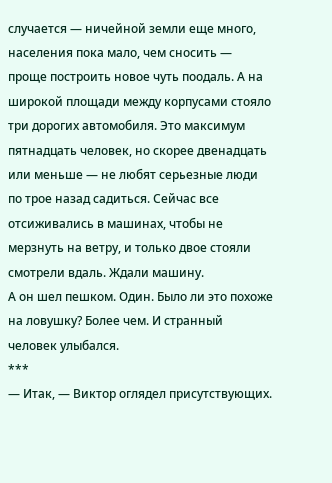случается — ничейной земли еще много, населения пока мало, чем сносить — проще построить новое чуть поодаль. А на широкой площади между корпусами стояло три дорогих автомобиля. Это максимум пятнадцать человек, но скорее двенадцать или меньше — не любят серьезные люди по трое назад садиться. Сейчас все отсиживались в машинах, чтобы не мерзнуть на ветру, и только двое стояли смотрели вдаль. Ждали машину.
А он шел пешком. Один. Было ли это похоже на ловушку? Более чем. И странный человек улыбался.
***
— Итак, — Виктор оглядел присутствующих.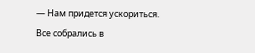— Нам придется ускориться.
Все собрались в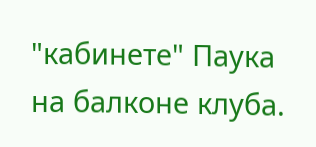"кабинете" Паука на балконе клуба.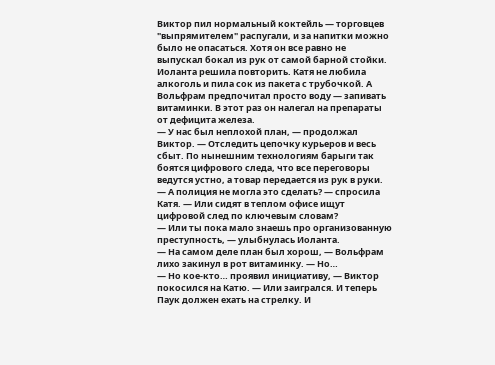Виктор пил нормальный коктейль — торговцев "выпрямителем" распугали, и за напитки можно было не опасаться. Хотя он все равно не выпускал бокал из рук от самой барной стойки. Иоланта решила повторить. Катя не любила алкоголь и пила сок из пакета с трубочкой. А Вольфрам предпочитал просто воду — запивать витаминки. В этот раз он налегал на препараты от дефицита железа.
— У нас был неплохой план, — продолжал Виктор. — Отследить цепочку курьеров и весь сбыт. По нынешним технологиям барыги так боятся цифрового следа, что все переговоры ведутся устно, а товар передается из рук в руки.
— А полиция не могла это сделать? — спросила Катя. — Или сидят в теплом офисе ищут цифровой след по ключевым словам?
— Или ты пока мало знаешь про организованную преступность, — улыбнулась Иоланта.
— На самом деле план был хорош, — Вольфрам лихо закинул в рот витаминку. — Но…
— Но кое-кто… проявил инициативу, — Виктор покосился на Катю. — Или заигрался. И теперь Паук должен ехать на стрелку. И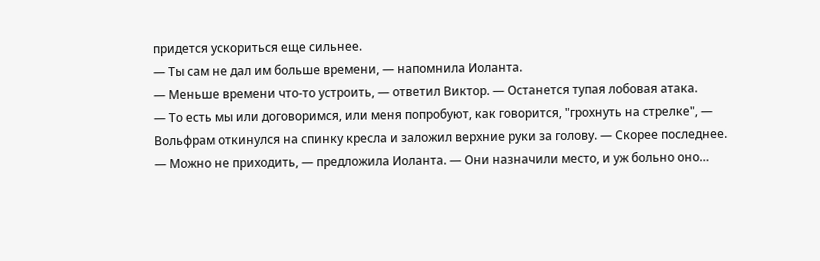придется ускориться еще сильнее.
— Ты сам не дал им больше времени, — напомнила Иоланта.
— Меньше времени что-то устроить, — ответил Виктор. — Останется тупая лобовая атака.
— То есть мы или договоримся, или меня попробуют, как говорится, "грохнуть на стрелке", — Вольфрам откинулся на спинку кресла и заложил верхние руки за голову. — Скорее последнее.
— Можно не приходить, — предложила Иоланта. — Они назначили место, и уж больно оно…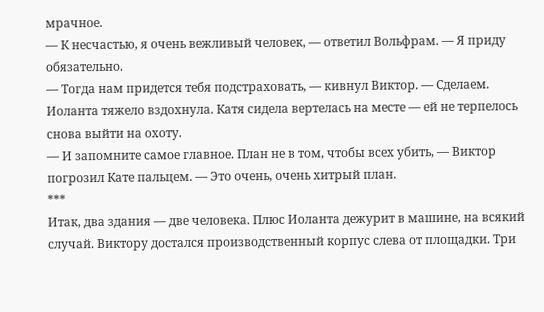мрачное.
— К несчастью, я очень вежливый человек, — ответил Вольфрам. — Я приду обязательно.
— Тогда нам придется тебя подстраховать, — кивнул Виктор. — Сделаем.
Иоланта тяжело вздохнула. Катя сидела вертелась на месте — ей не терпелось снова выйти на охоту.
— И запомните самое главное. План не в том, чтобы всех убить, — Виктор погрозил Кате пальцем. — Это очень, очень хитрый план.
***
Итак, два здания — две человека. Плюс Иоланта дежурит в машине, на всякий случай. Виктору достался производственный корпус слева от площадки. Три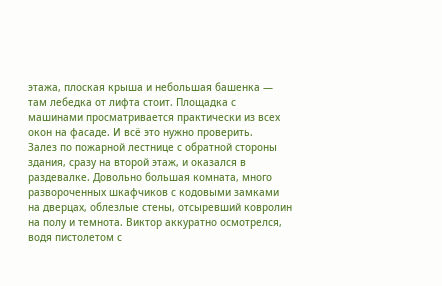этажа, плоская крыша и небольшая башенка — там лебедка от лифта стоит. Площадка с машинами просматривается практически из всех окон на фасаде. И всё это нужно проверить.
Залез по пожарной лестнице с обратной стороны здания, сразу на второй этаж, и оказался в раздевалке. Довольно большая комната, много развороченных шкафчиков с кодовыми замками на дверцах, облезлые стены, отсыревший ковролин на полу и темнота. Виктор аккуратно осмотрелся, водя пистолетом с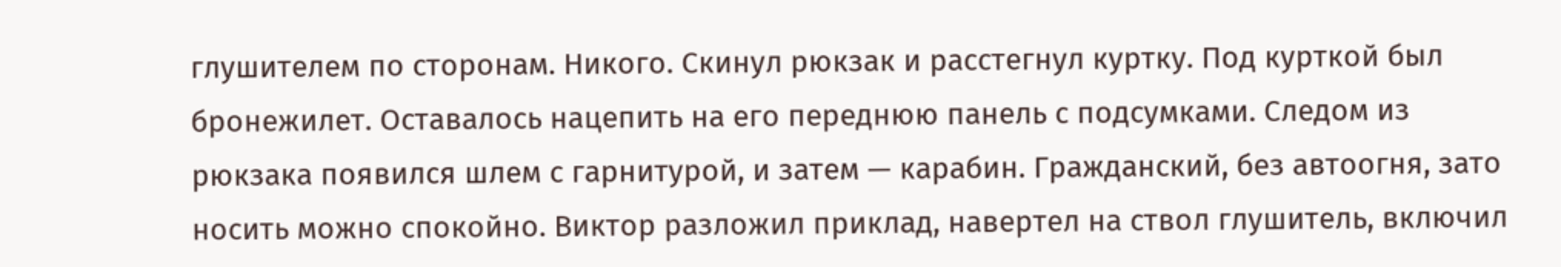глушителем по сторонам. Никого. Скинул рюкзак и расстегнул куртку. Под курткой был бронежилет. Оставалось нацепить на его переднюю панель с подсумками. Следом из рюкзака появился шлем с гарнитурой, и затем — карабин. Гражданский, без автоогня, зато носить можно спокойно. Виктор разложил приклад, навертел на ствол глушитель, включил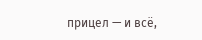прицел — и всё,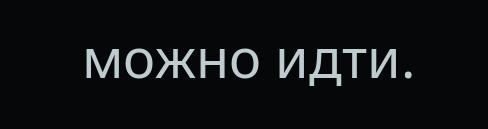можно идти.